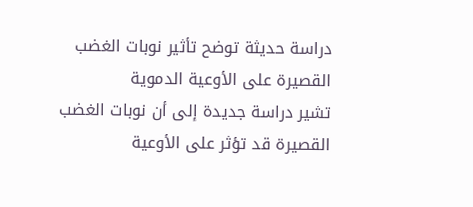دراسة حديثة توضح تأثير نوبات الغضب القصيرة على الأوعية الدموية
تشير دراسة جديدة إلى أن نوبات الغضب القصيرة قد تؤثر على الأوعية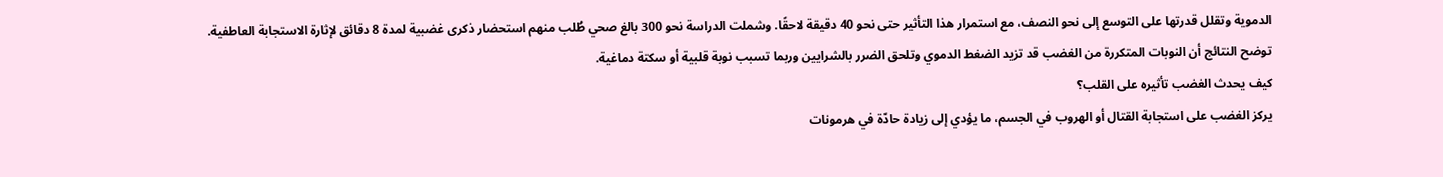الدموية وتقلل قدرتها على التوسع إلى نحو النصف، مع استمرار هذا التأثير حتى نحو 40 دقيقة لاحقًا. وشملت الدراسة نحو 300 بالغ صحي طُلب منهم استحضار ذكرى غضبية لمدة 8 دقائق لإثارة الاستجابة العاطفية.
توضح النتائج أن النوبات المتكررة من الغضب قد تزيد الضغط الدموي وتلحق الضرر بالشرايين وربما تسبب نوبة قلبية أو سكتة دماغية.
كيف يحدث الغضب تأثيره على القلب؟
يركز الغضب على استجابة القتال أو الهروب في الجسم، ما يؤدي إلى زيادة حادّة في هرمونات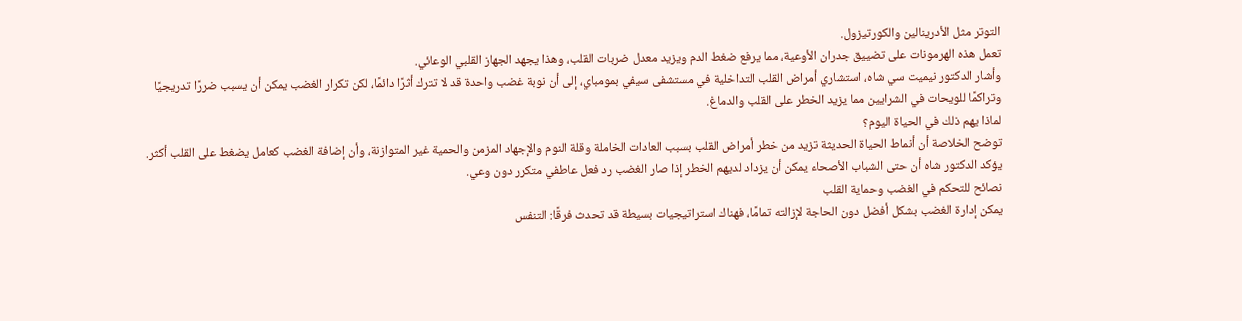التوتر مثل الأدرينالين والكورتيزول.
تعمل هذه الهرمونات على تضييق جدران الأوعية، مما يرفع ضغط الدم ويزيد معدل ضربات القلب، وهذا يجهد الجهاز القلبي الوعائي.
وأشار الدكتور نيميت سي شاه، استشاري أمراض القلب التداخلية في مستشفى سيفي بمومباي، إلى أن نوبة غضب واحدة قد لا تترك أثرًا دائمًا، لكن تكرار الغضب يمكن أن يسبب ضررًا تدريجيًا وتراكمًا للويحات في الشرايين مما يزيد الخطر على القلب والدماغ.
لماذا يهم ذلك في الحياة اليوم؟
توضح الخلاصة أن أنماط الحياة الحديثة تزيد من خطر أمراض القلب بسبب العادات الخاملة وقلة النوم والإجهاد المزمن والحمية غير المتوازنة، وأن إضافة الغضب كعامل يضغط على القلب أكثر.
يؤكد الدكتور شاه أن حتى الشباب الأصحاء يمكن أن يزداد لديهم الخطر إذا صار الغضب رد فعل عاطفي متكرر دون وعي.
نصائح للتحكم في الغضب وحماية القلب
يمكن إدارة الغضب بشكل أفضل دون الحاجة لإزالته تمامًا، فهناك استراتيجيات بسيطة قد تحدث فرقًا: التنفس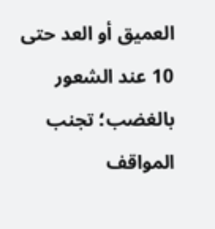العميق أو العد حتى 10 عند الشعور بالغضب؛ تجنب المواقف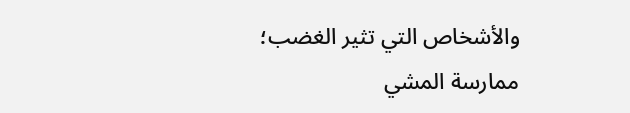والأشخاص التي تثير الغضب؛ ممارسة المشي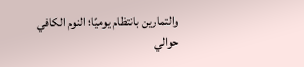والتمارين بانتظام يوميًا؛ النوم الكافي حوالي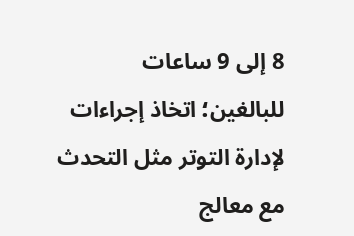8 إلى 9 ساعات للبالغين؛ اتخاذ إجراءات لإدارة التوتر مثل التحدث مع معالج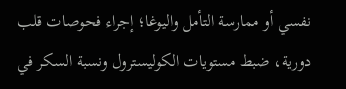نفسي أو ممارسة التأمل واليوغا؛ إجراء فحوصات قلب دورية، ضبط مستويات الكوليسترول ونسبة السكر في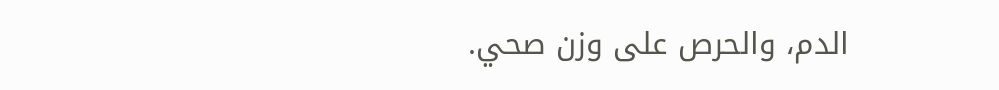الدم، والحرص على وزن صحي.